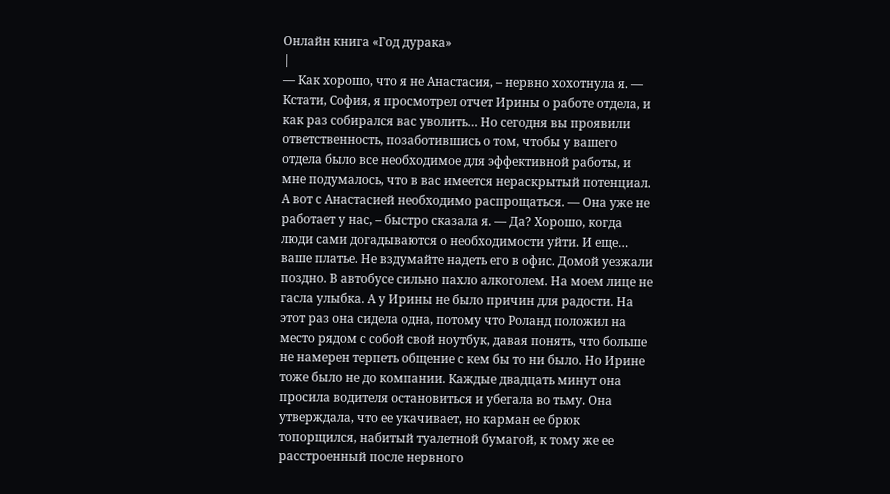Онлайн книга «Год дурака»
|
— Как хорошо, что я не Анастасия, – нервно хохотнула я. — Кстати, София, я просмотрел отчет Ирины о работе отдела, и как раз собирался вас уволить… Но сегодня вы проявили ответственность, позаботившись о том, чтобы у вашего отдела было все необходимое для эффективной работы, и мне подумалось, что в вас имеется нераскрытый потенциал. А вот с Анастасией необходимо распрощаться. — Она уже не работает у нас, – быстро сказала я. — Да? Хорошо, когда люди сами догадываются о необходимости уйти. И еще… ваше платье. Не вздумайте надеть его в офис. Домой уезжали поздно. В автобусе сильно пахло алкоголем. На моем лице не гасла улыбка. А у Ирины не было причин для радости. На этот раз она сидела одна, потому что Роланд положил на место рядом с собой свой ноутбук, давая понять, что больше не намерен терпеть общение с кем бы то ни было. Но Ирине тоже было не до компании. Каждые двадцать минут она просила водителя остановиться и убегала во тьму. Она утверждала, что ее укачивает, но карман ее брюк топорщился, набитый туалетной бумагой, к тому же ее расстроенный после нервного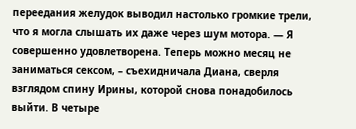переедания желудок выводил настолько громкие трели, что я могла слышать их даже через шум мотора. — Я совершенно удовлетворена. Теперь можно месяц не заниматься сексом, – съехидничала Диана, сверля взглядом спину Ирины, которой снова понадобилось выйти. В четыре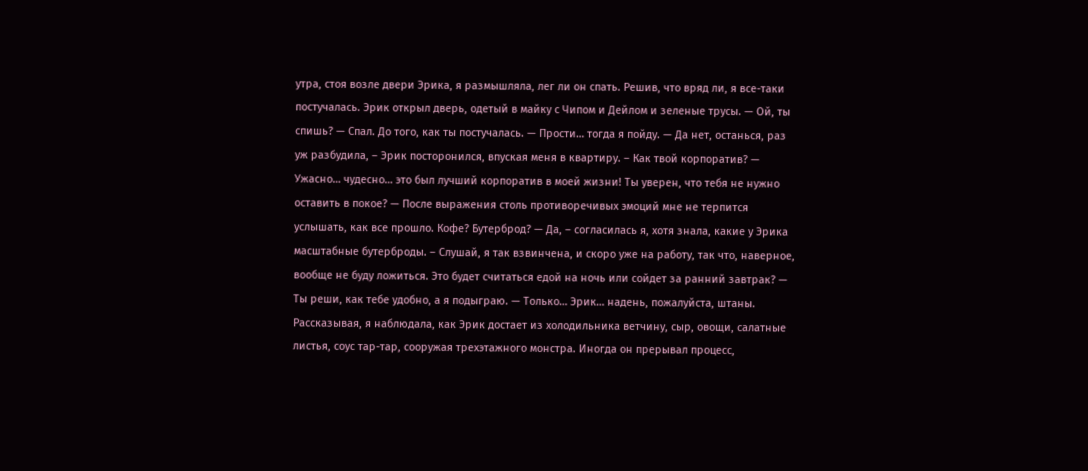утра, стоя возле двери Эрика, я размышляла, лег ли он спать. Решив, что вряд ли, я все-таки постучалась. Эрик открыл дверь, одетый в майку с Чипом и Дейлом и зеленые трусы. — Ой, ты спишь? — Спал. До того, как ты постучалась. — Прости… тогда я пойду. — Да нет, останься, раз уж разбудила, – Эрик посторонился, впуская меня в квартиру. – Как твой корпоратив? — Ужасно… чудесно… это был лучший корпоратив в моей жизни! Ты уверен, что тебя не нужно оставить в покое? — После выражения столь противоречивых эмоций мне не терпится услышать, как все прошло. Кофе? Бутерброд? — Да, – согласилась я, хотя знала, какие у Эрика масштабные бутерброды. – Слушай, я так взвинчена, и скоро уже на работу, так что, наверное, вообще не буду ложиться. Это будет считаться едой на ночь или сойдет за ранний завтрак? — Ты реши, как тебе удобно, а я подыграю. — Только… Эрик… надень, пожалуйста, штаны. Рассказывая, я наблюдала, как Эрик достает из холодильника ветчину, сыр, овощи, салатные листья, соус тар-тар, сооружая трехэтажного монстра. Иногда он прерывал процесс,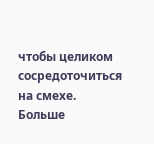чтобы целиком сосредоточиться на смехе. Больше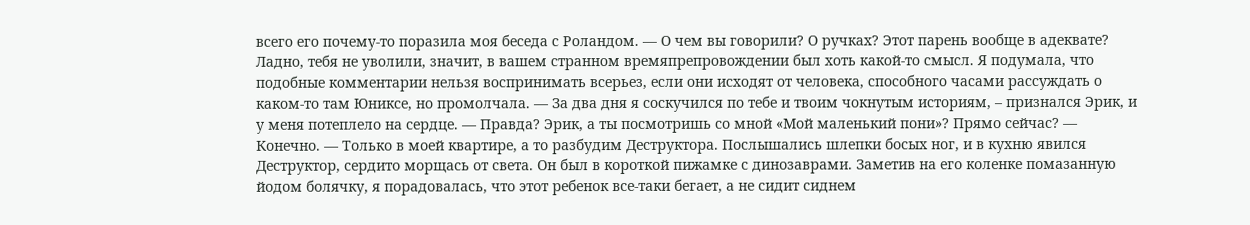всего его почему-то поразила моя беседа с Роландом. — О чем вы говорили? О ручках? Этот парень вообще в адеквате? Ладно, тебя не уволили, значит, в вашем странном времяпрепровождении был хоть какой-то смысл. Я подумала, что подобные комментарии нельзя воспринимать всерьез, если они исходят от человека, способного часами рассуждать о каком-то там Юниксе, но промолчала. — За два дня я соскучился по тебе и твоим чокнутым историям, – признался Эрик, и у меня потеплело на сердце. — Правда? Эрик, а ты посмотришь со мной «Мой маленький пони»? Прямо сейчас? — Конечно. — Только в моей квартире, а то разбудим Деструктора. Послышались шлепки босых ног, и в кухню явился Деструктор, сердито морщась от света. Он был в короткой пижамке с динозаврами. Заметив на его коленке помазанную йодом болячку, я порадовалась, что этот ребенок все-таки бегает, а не сидит сиднем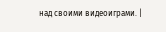над своими видеоиграми. |